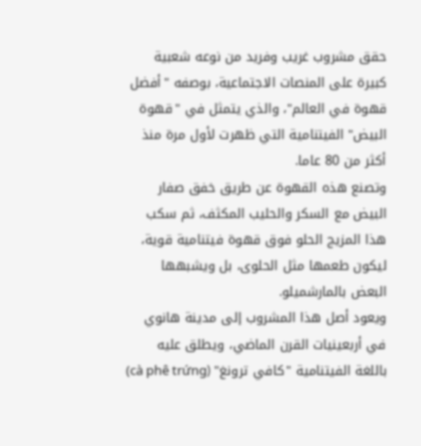حقق مشروب غريب وفريد من نوعه شعبية كبيرة على المنصات الاجتماعية، بوصفه "أفضل قهوة في العالم"، والذي يتمثل في "قهوة البيض" الفيتنامية التي ظهرت لأول مرة منذ أكثر من 80 عاما.
وتصنع هذه القهوة عن طريق خفق صفار البيض مع السكر والحليب المكثف، ثم سكب هذا المزيج الحلو فوق قهوة فيتنامية قوية، ليكون طعمها مثل الحلوى، بل ويشبهها البعض بالمارشميلو.
ويعود أصل هذا المشروب إلى مدينة هانوي في أربعينيات القرن الماضي، ويطلق عليه باللغة الفيتنامية "كافي ترونغ" (cà phê trứng)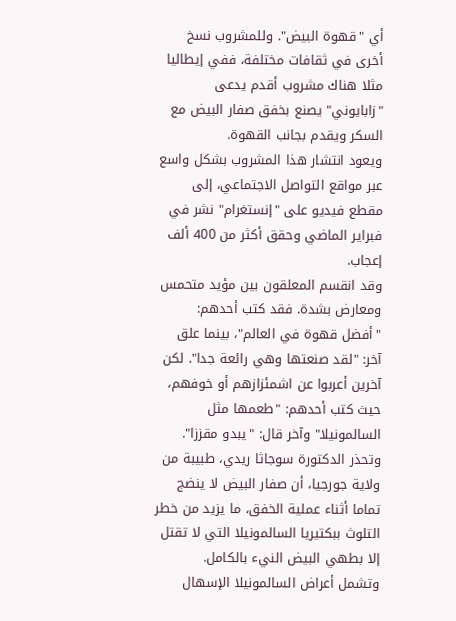أي "قهوة البيض". وللمشروب نسخ أخرى في ثقافات مختلفة، ففي إيطاليا مثلا هناك مشروب أقدم يدعى "زابايوني" يصنع بخفق صفار البيض مع السكر ويقدم بجانب القهوة.
ويعود انتشار هذا المشروب بشكل واسع عبر مواقع التواصل الاجتماعي، إلى مقطع فيديو على "إنستغرام" نشر في فبراير الماضي وحقق أكثر من 400 ألف إعجاب.
وقد انقسم المعلقون بين مؤيد متحمس ومعارض بشدة. فقد كتب أحدهم: "أفضل قهوة في العالم"، بينما علق آخر: "لقد صنعتها وهي رائعة جدا". لكن آخرين أعربوا عن اشمئزازهم أو خوفهم، حيث كتب أحدهم: "طعمها مثل السالمونيلا" وآخر قال: "يبدو مقززا".
وتحذر الدكتورة سوجاثا ريدي، طبيبة من ولاية جورجيا، أن صفار البيض لا ينضج تماما أثناء عملية الخفق، ما يزيد من خطر التلوث ببكتيريا السالمونيلا التي لا تقتل إلا بطهي البيض النيء بالكامل.
وتشمل أعراض السالمونيلا الإسهال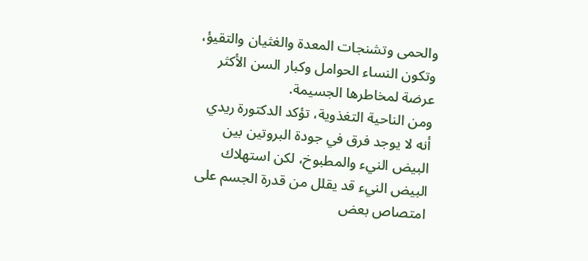والحمى وتشنجات المعدة والغثيان والتقيؤ، وتكون النساء الحوامل وكبار السن الأكثر عرضة لمخاطرها الجسيمة.
ومن الناحية التغذوية، تؤكد الدكتورة ريدي أنه لا يوجد فرق في جودة البروتين بين البيض النيء والمطبوخ، لكن استهلاك البيض النيء قد يقلل من قدرة الجسم على امتصاص بعض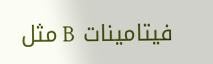فيتامينات B مثل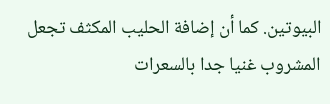البيوتين. كما أن إضافة الحليب المكثف تجعل المشروب غنيا جدا بالسعرات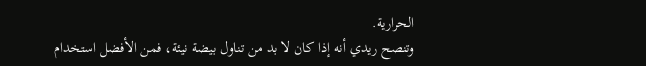الحرارية.
وتنصح ريدي أنه إذا كان لا بد من تناول بيضة نيئة، فمن الأفضل استخدام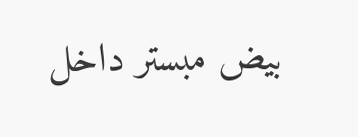بيض مبستر داخل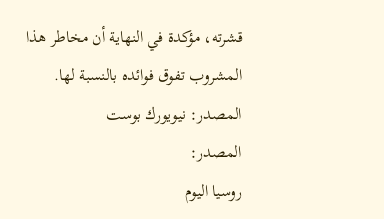قشرته، مؤكدة في النهاية أن مخاطر هذا المشروب تفوق فوائده بالنسبة لها.
المصدر: نيويورك بوست
المصدر:
روسيا اليوم